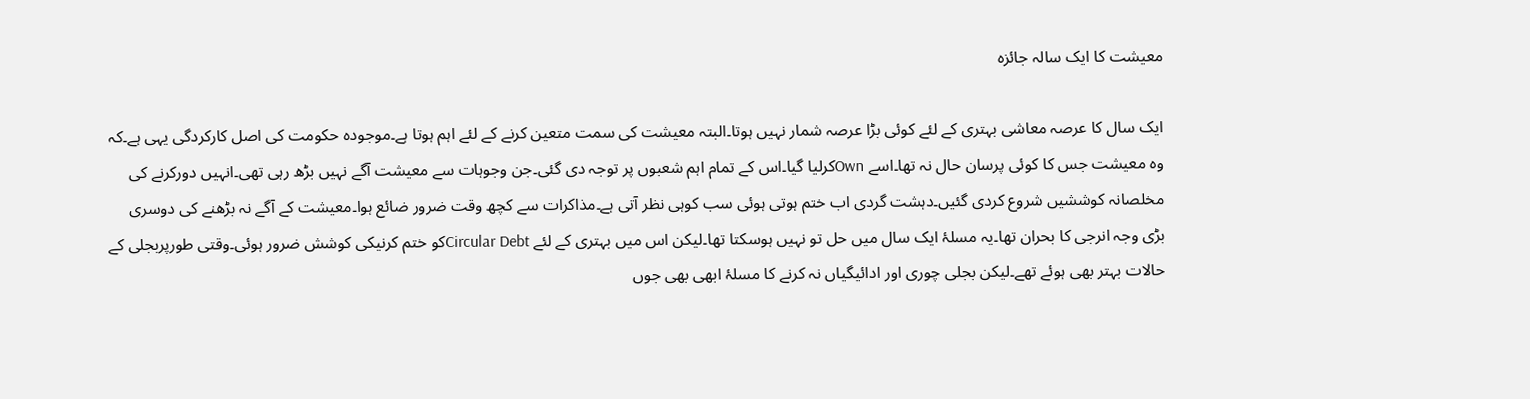معیشت کا ایک سالہ جائزہ

ایک سال کا عرصہ معاشی بہتری کے لئے کوئی بڑا عرصہ شمار نہیں ہوتا۔البتہ معیشت کی سمت متعین کرنے کے لئے اہم ہوتا ہے۔موجودہ حکومت کی اصل کارکردگی یہی ہے۔کہ وہ معیشت جس کا کوئی پرسان حال نہ تھا۔اسے Ownکرلیا گیا۔اس کے تمام اہم شعبوں پر توجہ دی گئی۔جن وجوہات سے معیشت آگے نہیں بڑھ رہی تھی۔انہیں دورکرنے کی مخلصانہ کوششیں شروع کردی گئیں۔دہشت گردی اب ختم ہوتی ہوئی سب کوہی نظر آتی ہے۔مذاکرات سے کچھ وقت ضرور ضائع ہوا۔معیشت کے آگے نہ بڑھنے کی دوسری بڑی وجہ انرجی کا بحران تھا۔یہ مسلۂ ایک سال میں حل تو نہیں ہوسکتا تھا۔لیکن اس میں بہتری کے لئے Circular Debtکو ختم کرنیکی کوشش ضرور ہوئی۔وقتی طورپربجلی کے حالات بہتر بھی ہوئے تھے۔لیکن بجلی چوری اور ادائیگیاں نہ کرنے کا مسلۂ ابھی بھی جوں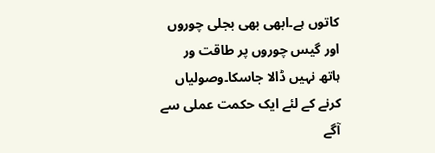کاتوں ہے۔ابھی بھی بجلی چوروں اور گیس چوروں پر طاقت ور ہاتھ نہیں ڈالا جاسکا۔وصولیاں کرنے کے لئے ایک حکمت عملی سے آگے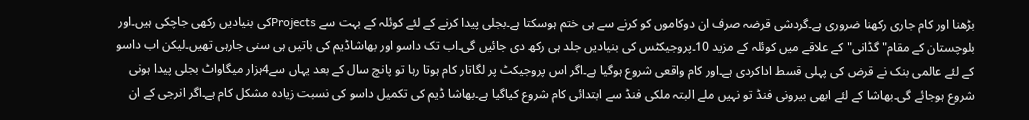بڑھنا اور کام جاری رکھنا ضروری ہے۔گردشی قرضہ صرف ان دوکاموں کو کرنے سے ہی ختم ہوسکتا ہے۔بجلی پیدا کرنے کے لئے کوئلہ کے بہت سے Projectsکی بنیادیں رکھی جاچکی ہیں۔اور بلوچستان کے مقام"گڈانی"کے علاقے میں کوئلہ کے مزید 10۔پروجیکٹس کی بنیادیں جلد ہی رکھ دی جائیں گی۔اب تک داسو اور بھاشاڈیم کی باتیں ہی سنی جارہی تھیں۔لیکن اب داسو کے لئے عالمی بنک نے قرض کی پہلی قسط اداکردی ہے۔اور کام واقعی شروع ہوگیا ہے۔اگر اس پروجیکٹ پر لگاتار کام ہوتا رہا تو پانچ سال کے بعد یہاں سے4ہزار میگاواٹ بجلی پیدا ہونی شروع ہوجائے گی۔بھاشا کے لئے ابھی بیرونی فنڈ تو نہیں ملے البتہ ملکی فنڈ سے ابتدائی کام شروع کیاگیا ہے۔بھاشا ڈیم کی تکمیل داسو کی نسبت زیادہ مشکل کام ہے۔اگر انرجی کے ان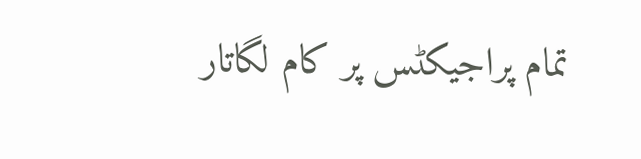تمام پراجیکٹس پر کام لگاتار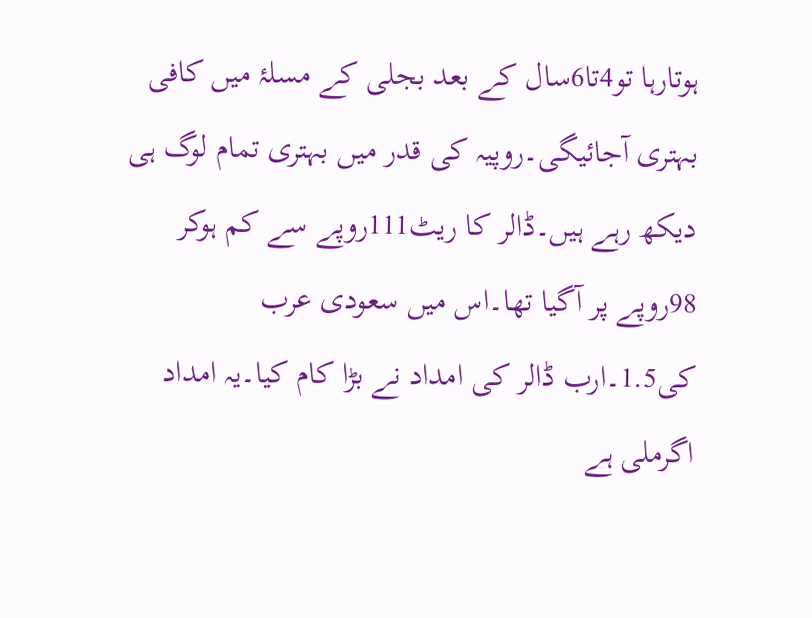ہوتارہا تو4تا6سال کے بعد بجلی کے مسلۂ میں کافی بہتری آجائیگی۔روپیہ کی قدر میں بہتری تمام لوگ ہی دیکھ رہے ہیں۔ڈالر کا ریٹ111روپے سے کم ہوکر 98روپے پر آگیا تھا۔اس میں سعودی عرب کی1.5۔ارب ڈالر کی امداد نے بڑا کام کیا۔یہ امداد اگرملی ہے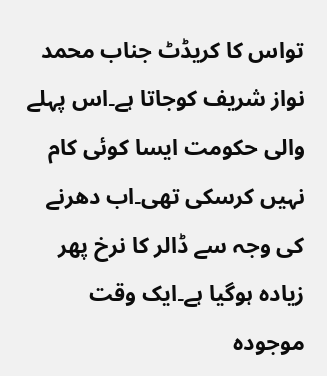تواس کا کریڈٹ جناب محمد نواز شریف کوجاتا ہے۔اس پہلے والی حکومت ایسا کوئی کام نہیں کرسکی تھی۔اب دھرنے کی وجہ سے ڈالر کا نرخ پھر زیادہ ہوگیا ہے۔ایک وقت موجودہ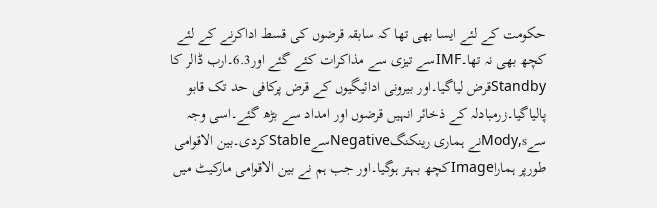حکومت کے لئے ایسا بھی تھا کہ سابقہ قرضوں کی قسط اداکرنے کے لئے کچھ بھی نہ تھا۔IMFسے تیزی سے مذاکرات کئے گئے اور6.3۔ارب ڈالر کا Standbyقرض لیاگیا۔اور بیرونی ادائیگیوں کے قرض پرکافی حد تک قابو پالیاگیا۔زرمبادلہ کے ذخائر انہیں قرضوں اور امداد سے بڑھ گئے۔اسی وجہ سےMody,sنے ہماری رینکنگNegativeسےStableکردی۔بین الاقوامی طورپر ہماراImageکچھ بہتر ہوگیا۔اور جب ہم نے بین الاقوامی مارکیٹ میں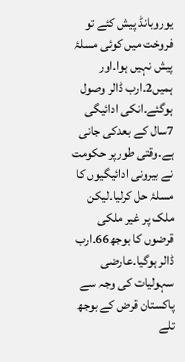یوروبانڈ پیش کئے تو فروخت میں کوئی مسلۂ پیش نہیں ہوا۔اور ہمیں2۔ارب ڈالر وصول ہوگئے۔انکی ادائیگی 7سال کے بعدکی جانی ہے۔وقتی طورپر حکومت نے بیرونی ادائیگیوں کا مسلۂ حل کرلیا۔لیکن ملک پر غیر ملکی قرضوں کا بوجھ66۔ارب ڈالر ہوگیا۔عارضی سہولیات کی وجہ سے پاکستان قرض کے بوجھ تلے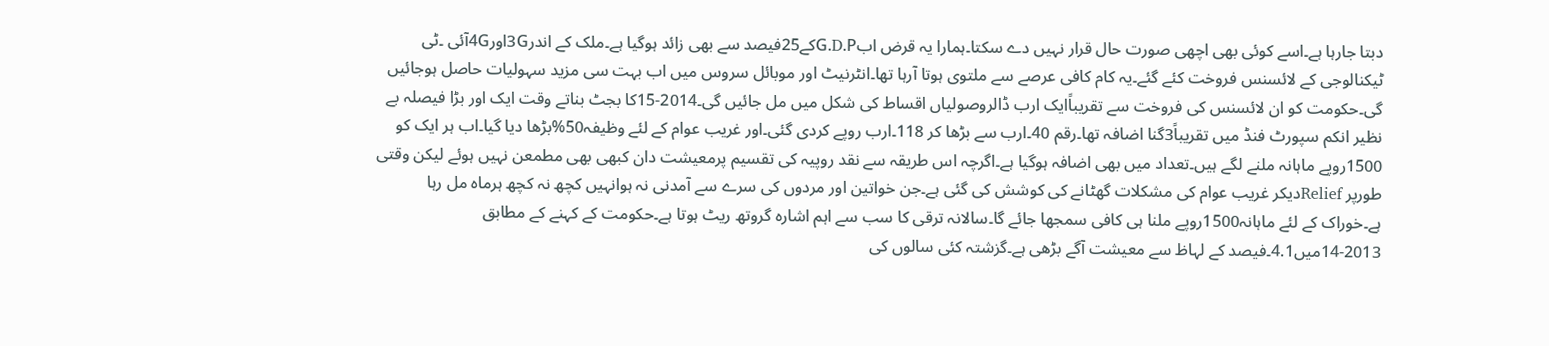دبتا جارہا ہے۔اسے کوئی بھی اچھی صورت حال قرار نہیں دے سکتا۔ہمارا یہ قرض ابG.D.Pکے25فیصد سے بھی زائد ہوگیا ہے۔ملک کے اندر3Gاور4Gآئی ۔ٹی ٹیکنالوجی کے لائسنس فروخت کئے گئے۔یہ کام کافی عرصے سے ملتوی ہوتا آرہا تھا۔انٹرنیٹ اور موبائل سروس میں اب بہت سی مزید سہولیات حاصل ہوجائیں گی۔حکومت کو ان لائسنس کی فروخت سے تقریباًایک ارب ڈالروصولیاں اقساط کی شکل میں مل جائیں گی۔2014-15کا بجٹ بناتے وقت ایک اور بڑا فیصلہ بے نظیر انکم سپورٹ فنڈ میں تقریباً3گنا اضافہ تھا۔رقم 40۔ارب سے بڑھا کر 118۔ارب روپے کردی گئی۔اور غریب عوام کے لئے وظیفہ50%بڑھا دیا گیا۔اب ہر ایک کو 1500روپے ماہانہ ملنے لگے ہیں۔تعداد میں بھی اضافہ ہوگیا ہے۔اگرچہ اس طریقہ سے نقد روپیہ کی تقسیم پرمعیشت دان کبھی بھی مطمعن نہیں ہوئے لیکن وقتی طورپر Reliefدیکر غریب عوام کی مشکلات گھٹانے کی کوشش کی گئی ہے۔جن خواتین اور مردوں کی سرے سے آمدنی نہ ہوانہیں کچھ نہ کچھ ہرماہ مل رہا ہے۔خوراک کے لئے ماہانہ1500روپے ملنا ہی کافی سمجھا جائے گا۔سالانہ ترقی کا سب سے اہم اشارہ گروتھ ریٹ ہوتا ہے۔حکومت کے کہنے کے مطابق 2013-14میں4.1۔فیصد کے لہاظ سے معیشت آگے بڑھی ہے۔گزشتہ کئی سالوں کی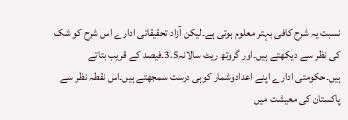نسبت یہ شرح کافی بہتر معلوم ہوتی ہے۔لیکن آزاد تحقیقاتی ادارے اس شرح کو شک کی نظر سے دیکھتے ہیں۔اور گروتھ ریٹ سالانہ3.5۔فیصد کے قریب بتاتے ہیں۔حکومتی ادارے اپنے اعدادوشمار کوہی درست سمجھتے ہیں۔اس نقطہ نظر سے پاکستان کی معیشت میں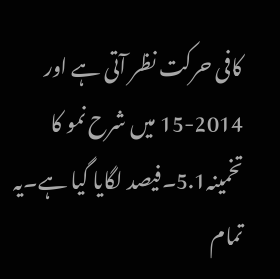کافی حرکت نظر آتی ہے اور 2014-15 میں شرح نمو کا تخمینہ5.1۔فیصد لگایا گیا ہے۔یہ تمام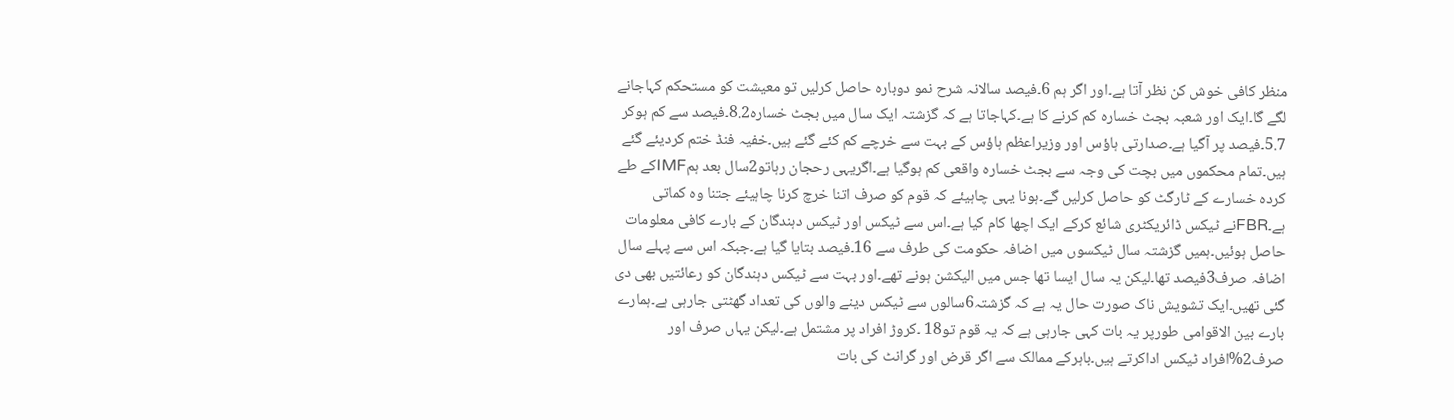منظر کافی خوش کن نظر آتا ہے۔اور اگر ہم 6۔فیصد سالانہ شرح نمو دوبارہ حاصل کرلیں تو معیشت کو مستحکم کہاجانے لگے گا۔ایک اور شعبہ بجٹ خسارہ کم کرنے کا ہے۔کہاجاتا ہے کہ گزشتہ ایک سال میں بجٹ خسارہ8.2۔فیصد سے کم ہوکر 5.7۔فیصد پر آگیا ہے۔صدارتی ہاؤس اور وزیراعظم ہاؤس کے بہت سے خرچے کم کئے گئے ہیں۔خفیہ فنڈ ختم کردیئے گئے ہیں۔تمام محکموں میں بچت کی وجہ سے بجٹ خسارہ واقعی کم ہوگیا ہے۔اگریہی رحجان رہاتو2سال بعد ہمIMFکے طے کردہ خسارے کے ٹارگٹ کو حاصل کرلیں گے۔ہونا یہی چاہیئے کہ قوم کو صرف اتنا خرچ کرنا چاہیئے جتنا وہ کماتی ہے۔FBRنے ٹیکس ڈائریکٹری شائع کرکے ایک اچھا کام کیا ہے۔اس سے ٹیکس اور ٹیکس دہندگان کے بارے کافی معلومات حاصل ہوئیں۔ہمیں گزشتہ سال ٹیکسوں میں اضافہ حکومت کی طرف سے 16۔فیصد بتایا گیا ہے۔جبکہ اس سے پہلے سال اضافہ صرف3فیصد تھا۔لیکن یہ سال ایسا تھا جس میں الیکشن ہونے تھے۔اور بہت سے ٹیکس دہندگان کو رعائتیں بھی دی گئی تھیں۔ایک تشویش ناک صورت حال یہ ہے کہ گزشتہ6سالوں سے ٹیکس دینے والوں کی تعداد گھٹتی جارہی ہے۔ہمارے بارے بین الاقوامی طورپر یہ بات کہی جارہی ہے کہ یہ قوم تو18 ۔کروڑ افراد پر مشتمل ہے۔لیکن یہاں صرف اور صرف2%افراد ٹیکس اداکرتے ہیں۔باہرکے ممالک سے اگر قرض اور گرانٹ کی بات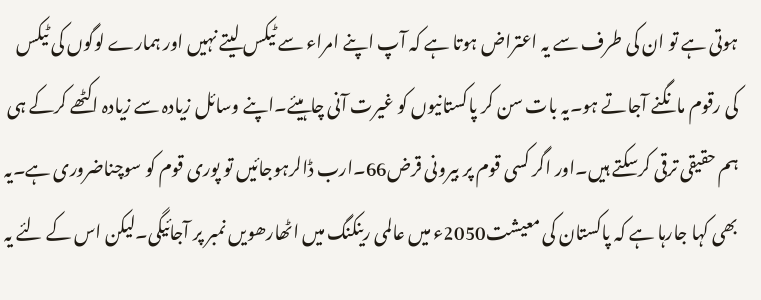ہوتی ہے تو ان کی طرف سے یہ اعتراض ہوتا ہے کہ آپ اپنے امراء سے ٹیکس لیتے نہیں اور ہمارے لوگوں کی ٹیکس کی رقوم مانگنے آجاتے ہو۔یہ بات سن کر پاکستانیوں کو غیرت آنی چاہیئے۔اپنے وسائل زیادہ سے زیادہ اکٹھے کرکے ہی ہم حقیقی ترقی کرسکتے ہیں۔اور اگر کسی قوم پر بیرونی قرض66۔ارب ڈالرہوجائیں تو پوری قوم کو سوچناضروری ہے۔یہ بھی کہا جارہا ہے کہ پاکستان کی معیشت2050ء میں عالمی رینکنگ میں اٹھارھویں نمبر پر آجائیگی۔لیکن اس کے لئے یہ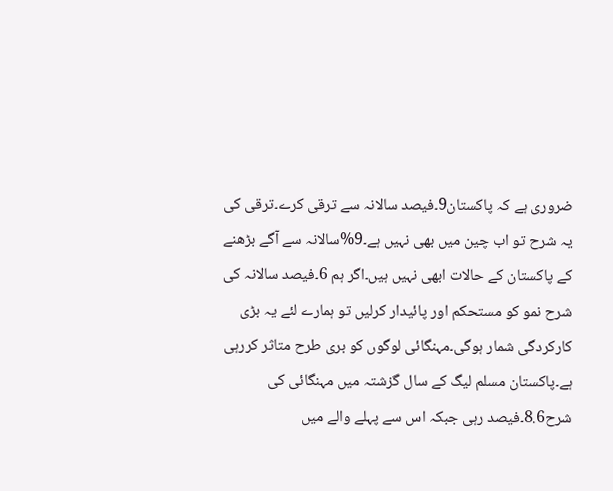ضروری ہے کہ پاکستان9۔فیصد سالانہ سے ترقی کرے۔ترقی کی یہ شرح تو اب چین میں بھی نہیں ہے۔9%سالانہ سے آگے بڑھنے کے پاکستان کے حالات ابھی نہیں ہیں۔اگر ہم 6۔فیصد سالانہ کی شرح نمو کو مستحکم اور پائیدار کرلیں تو ہمارے لئے یہ بڑی کارکردگی شمار ہوگی۔مہنگائی لوگوں کو بری طرح متاثر کررہی ہے۔پاکستان مسلم لیگ کے سال گزشتہ میں مہنگائی کی شرح8.6۔فیصد رہی جبکہ اس سے پہلے والے میں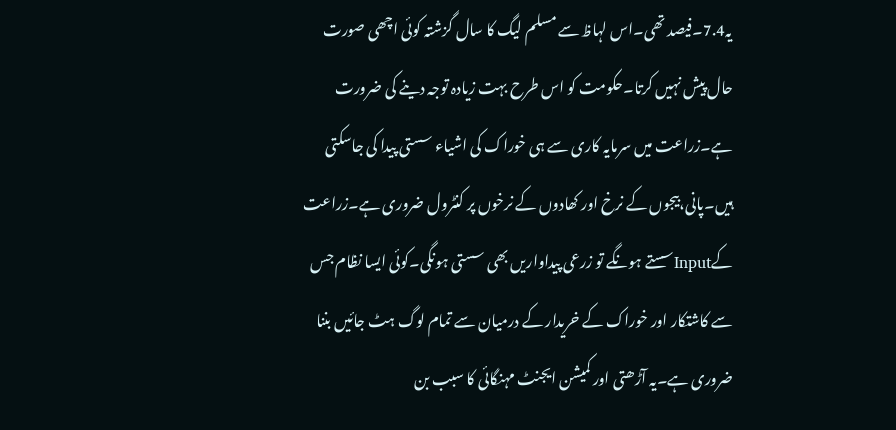یہ7.4۔فیصد تھی۔اس لہاظ سے مسلم لیگ کا سال گزشتہ کوئی اچھی صورت حال پیش نہیں کرتا۔حکومت کو اس طرح بہت زیادہ توجہ دینے کی ضرورت ہے۔زراعت میں سرمایہ کاری سے ہی خوراک کی اشیاء سستی پیدا کی جاسکتی ہیں۔پانی،بیجوں کے نرخ اور کھادوں کے نرخوں پر کنٹرول ضروری ہے۔زراعت کےInputسستے ہونگے تو زرعی پیداواریں بھی سستی ہونگی۔کوئی ایسا نظام جس سے کاشتکار اور خوراک کے خریدار کے درمیان سے تمام لوگ ہٹ جائیں بننا ضروری ہے۔یہ آڑھتی اور کمیشن ایجنٹ مہنگائی کا سبب بن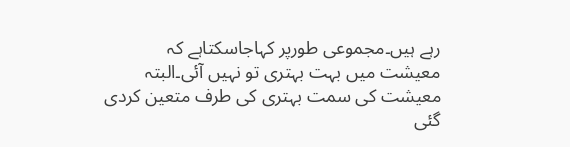رہے ہیں۔مجموعی طورپر کہاجاسکتاہے کہ معیشت میں بہت بہتری تو نہیں آئی۔البتہ معیشت کی سمت بہتری کی طرف متعین کردی گئی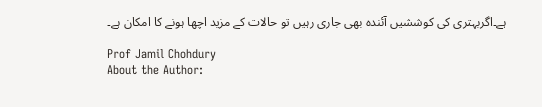ہے۔اگربہتری کی کوششیں آئندہ بھی جاری رہیں تو حالات کے مزید اچھا ہونے کا امکان ہے۔

Prof Jamil Chohdury
About the Author: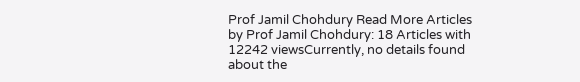Prof Jamil Chohdury Read More Articles by Prof Jamil Chohdury: 18 Articles with 12242 viewsCurrently, no details found about the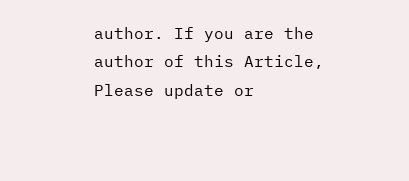author. If you are the author of this Article, Please update or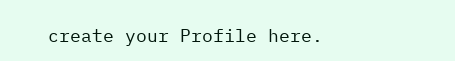create your Profile here.